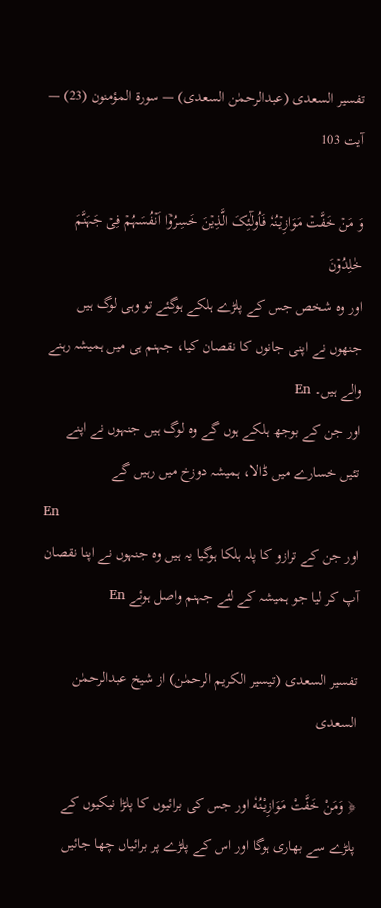تفسیر السعدی (عبدالرحمٰن السعدی) — سورۃ المؤمنون (23) — آیت 103

وَ مَنۡ خَفَّتۡ مَوَازِیۡنُہٗ فَاُولٰٓئِکَ الَّذِیۡنَ خَسِرُوۡۤا اَنۡفُسَہُمۡ فِیۡ جَہَنَّمَ خٰلِدُوۡنَ
اور وہ شخص جس کے پلڑے ہلکے ہوگئے تو وہی لوگ ہیں جنھوں نے اپنی جانوں کا نقصان کیا، جہنم ہی میں ہمیشہ رہنے والے ہیں۔ En
اور جن کے بوجھ ہلکے ہوں گے وہ لوگ ہیں جنہوں نے اپنے تئیں خسارے میں ڈالا، ہمیشہ دوزخ میں رہیں گے
En
اور جن کے ترازو کا پلہ ہلکا ہوگیا یہ ہیں وه جنہوں نے اپنا نقصان آپ کر لیا جو ہمیشہ کے لئے جہنم واصل ہوئے En

تفسیر السعدی (تیسیر الکریم الرحمٰن) از شیخ عبدالرحمٰن السعدی

﴿ وَمَنْ خَفَّتْ مَوَازِیْنُهٗ اور جس کی برائیوں کا پلڑا نیکیوں کے پلڑے سے بھاری ہوگا اور اس کے پلڑے پر برائیاں چھا جائیں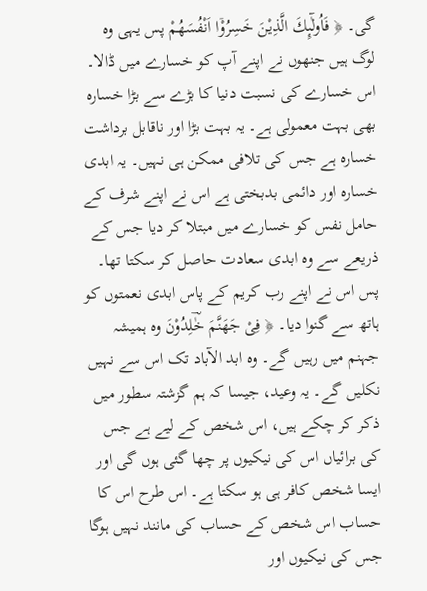گی۔ ﴿ فَاُولٰٓىِٕكَ الَّذِیْنَ خَسِرُوْۤا اَنْفُسَهُمْ پس یہی وہ لوگ ہیں جنھوں نے اپنے آپ کو خسارے میں ڈالا۔ اس خسارے کی نسبت دنیا کا بڑے سے بڑا خسارہ بھی بہت معمولی ہے۔ یہ بہت بڑا اور ناقابل برداشت خسارہ ہے جس کی تلافی ممکن ہی نہیں۔ یہ ابدی خسارہ اور دائمی بدبختی ہے اس نے اپنے شرف کے حامل نفس کو خسارے میں مبتلا کر دیا جس کے ذریعے سے وہ ابدی سعادت حاصل کر سکتا تھا۔ پس اس نے اپنے رب کریم کے پاس ابدی نعمتوں کو ہاتھ سے گنوا دیا۔ ﴿ فِیْ جَهَنَّمَ خٰؔلِدُوْنَ وہ ہمیشہ جہنم میں رہیں گے۔ وہ ابد الآباد تک اس سے نہیں نکلیں گے۔ یہ وعید، جیسا کہ ہم گزشتہ سطور میں ذکر کر چکے ہیں، اس شخص کے لیے ہے جس کی برائیاں اس کی نیکیوں پر چھا گئی ہوں گی اور ایسا شخص کافر ہی ہو سکتا ہے۔ اس طرح اس کا حساب اس شخص کے حساب کی مانند نہیں ہوگا جس کی نیکیوں اور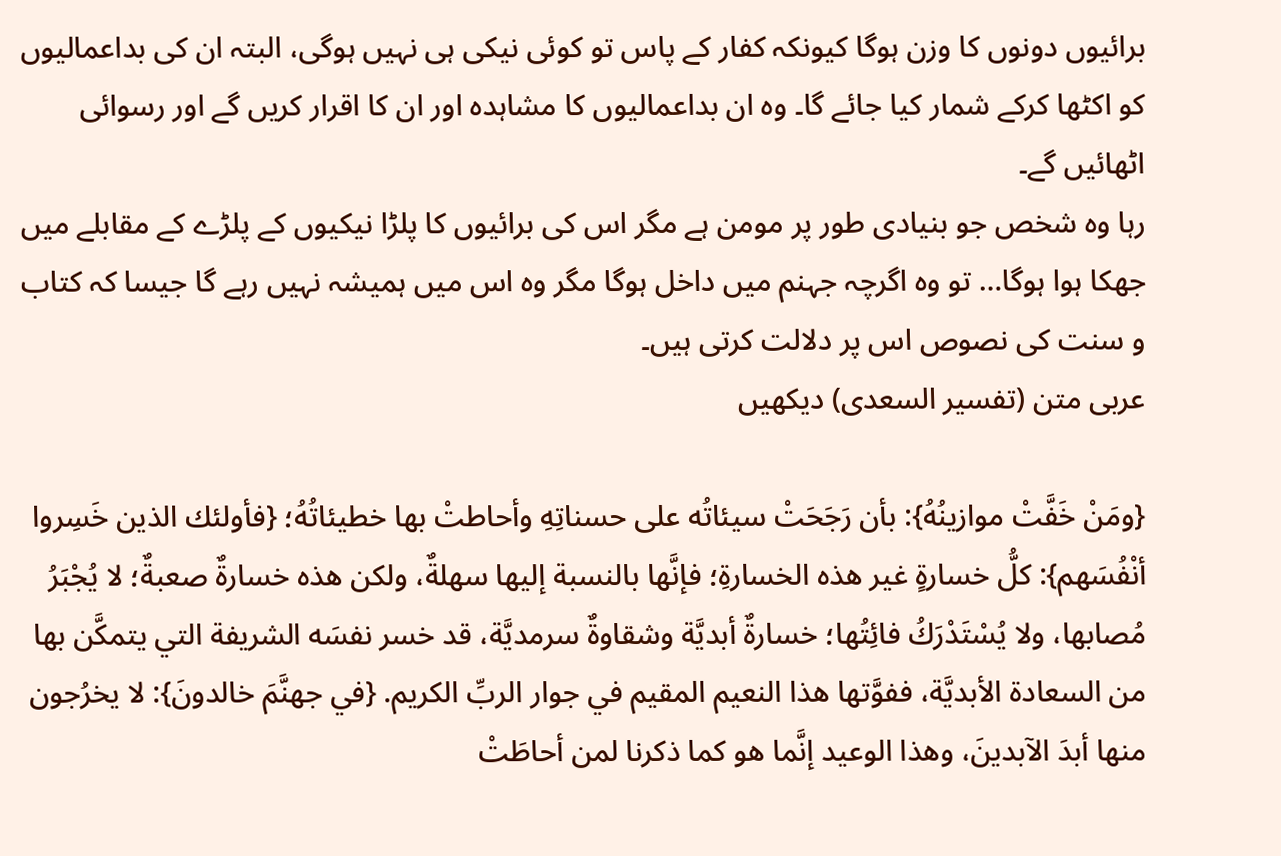برائیوں دونوں کا وزن ہوگا کیونکہ کفار کے پاس تو کوئی نیکی ہی نہیں ہوگی، البتہ ان کی بداعمالیوں کو اکٹھا کرکے شمار کیا جائے گا۔ وہ ان بداعمالیوں کا مشاہدہ اور ان کا اقرار کریں گے اور رسوائی اٹھائیں گے۔
رہا وہ شخص جو بنیادی طور پر مومن ہے مگر اس کی برائیوں کا پلڑا نیکیوں کے پلڑے کے مقابلے میں جھکا ہوا ہوگا… تو وہ اگرچہ جہنم میں داخل ہوگا مگر وہ اس میں ہمیشہ نہیں رہے گا جیسا کہ کتاب و سنت کی نصوص اس پر دلالت کرتی ہیں۔
عربی متن (تفسیر السعدی) دیکھیں

{ومَنْ خَفَّتْ موازينُهُ}: بأن رَجَحَتْ سيئاتُه على حسناتِهِ وأحاطتْ بها خطيئاتُهُ؛ {فأولئك الذين خَسِروا أنْفُسَهم}: كلُّ خسارةٍ غير هذه الخسارةِ؛ فإنَّها بالنسبة إليها سهلةٌ، ولكن هذه خسارةٌ صعبةٌ؛ لا يُجْبَرُ مُصابها، ولا يُسْتَدْرَكُ فائِتُها؛ خسارةٌ أبديَّة وشقاوةٌ سرمديَّة، قد خسر نفسَه الشريفة التي يتمكَّن بها من السعادة الأبديَّة، ففوَّتها هذا النعيم المقيم في جوار الربِّ الكريم. {في جهنَّمَ خالدونَ}: لا يخرُجون منها أبدَ الآبدينَ، وهذا الوعيد إنَّما هو كما ذكرنا لمن أحاطَتْ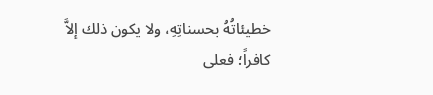خطيئاتُهُ بحسناتِهِ، ولا يكون ذلك إلاَّ كافراً؛ فعلى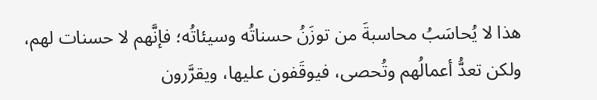هذا لا يُحاسَبُ محاسبةَ من توزَنُ حسناتُه وسيئاتُه؛ فإنَّهم لا حسنات لهم، ولكن تعدُّ أعمالُهم وتُحصى، فيوقَفون عليها، ويقرَّرون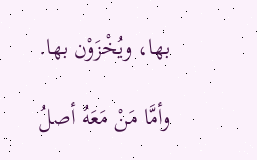بها، ويُخْزَوْن بها.

وأمَّا مَنْ مَعَهُ أصلُ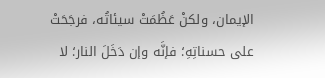الإيمان، ولكنْ عَظُمَتْ سيئاتُه، فرجَحَتْ على حسناتِهِ؛ فإنَّه وإن دَخَلَ النار؛ لا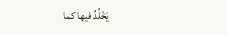يَخْلُدُ فيها كما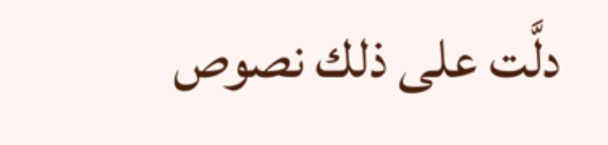دلَّت على ذلك نصوص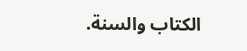الكتاب والسنة.